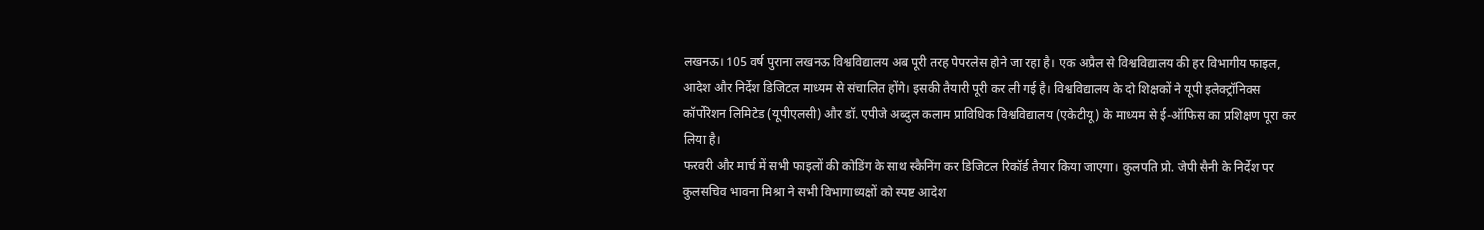लखनऊ। 105 वर्ष पुराना लखनऊ विश्वविद्यालय अब पूरी तरह पेपरलेस होने जा रहा है। एक अप्रैल से विश्वविद्यालय की हर विभागीय फाइल, आदेश और निर्देश डिजिटल माध्यम से संचालित होंगे। इसकी तैयारी पूरी कर ली गई है। विश्वविद्यालय के दो शिक्षकों ने यूपी इलेक्ट्रॉनिक्स कॉर्पोरेशन लिमिटेड (यूपीएलसी) और डॉ. एपीजे अब्दुल कलाम प्राविधिक विश्वविद्यालय (एकेटीयू) के माध्यम से ई-ऑफिस का प्रशिक्षण पूरा कर लिया है।
फरवरी और मार्च में सभी फाइलों की कोडिंग के साथ स्कैनिंग कर डिजिटल रिकॉर्ड तैयार किया जाएगा। कुलपति प्रो. जेपी सैनी के निर्देश पर कुलसचिव भावना मिश्रा ने सभी विभागाध्यक्षों को स्पष्ट आदेश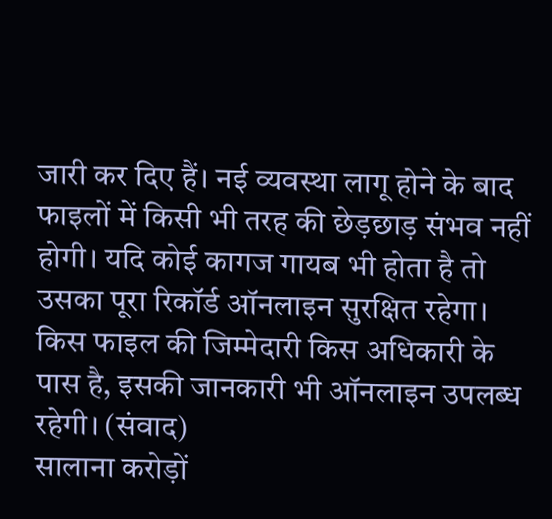जारी कर दिए हैं। नई व्यवस्था लागू होने के बाद फाइलों में किसी भी तरह की छेड़छाड़ संभव नहीं होगी। यदि कोई कागज गायब भी होता है तो उसका पूरा रिकॉर्ड ऑनलाइन सुरक्षित रहेगा। किस फाइल की जिम्मेदारी किस अधिकारी के पास है, इसकी जानकारी भी ऑनलाइन उपलब्ध रहेगी। (संवाद)
सालाना करोड़ों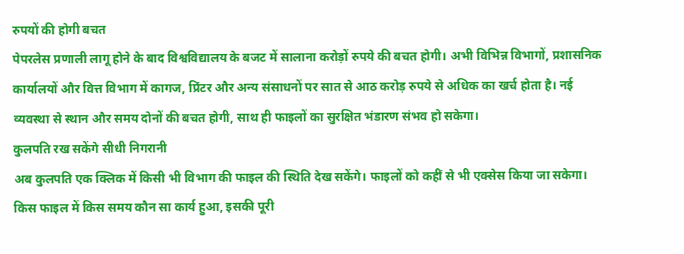रुपयों की होगी बचत
पेपरलेस प्रणाली लागू होने के बाद विश्वविद्यालय के बजट में सालाना करोड़ों रुपये की बचत होगी। अभी विभिन्न विभागों, प्रशासनिक कार्यालयों और वित्त विभाग में कागज, प्रिंटर और अन्य संसाधनों पर सात से आठ करोड़ रुपये से अधिक का खर्च होता है। नई व्यवस्था से स्थान और समय दोनों की बचत होगी, साथ ही फाइलों का सुरक्षित भंडारण संभव हो सकेगा।
कुलपति रख सकेंगे सीधी निगरानी
अब कुलपति एक क्लिक में किसी भी विभाग की फाइल की स्थिति देख सकेंगे। फाइलों को कहीं से भी एक्सेस किया जा सकेगा। किस फाइल में किस समय कौन सा कार्य हुआ, इसकी पूरी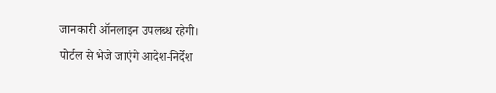जानकारी ऑनलाइन उपलब्ध रहेगी।
पोर्टल से भेजे जाएंगे आदेश-निर्देश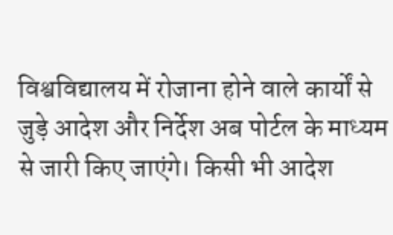विश्वविद्यालय में रोजाना होने वाले कार्यों से जुड़े आदेश और निर्देश अब पोर्टल के माध्यम से जारी किए जाएंगे। किसी भी आदेश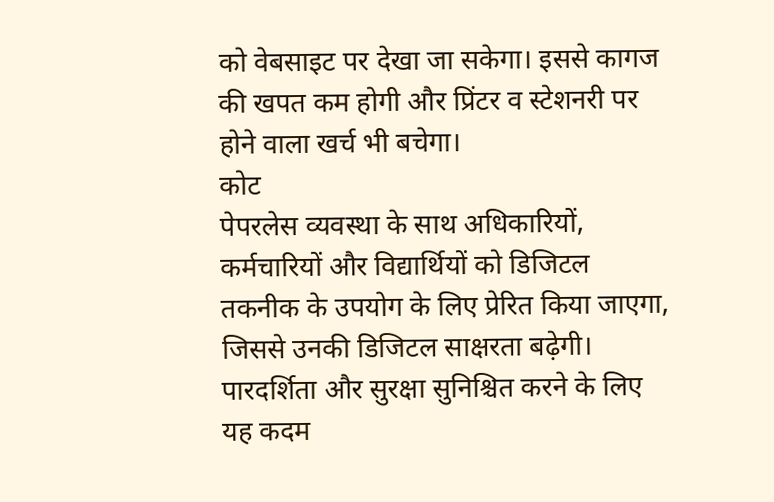को वेबसाइट पर देखा जा सकेगा। इससे कागज की खपत कम होगी और प्रिंटर व स्टेशनरी पर होने वाला खर्च भी बचेगा।
कोट
पेपरलेस व्यवस्था के साथ अधिकारियों, कर्मचारियों और विद्यार्थियों को डिजिटल तकनीक के उपयोग के लिए प्रेरित किया जाएगा, जिससे उनकी डिजिटल साक्षरता बढ़ेगी। पारदर्शिता और सुरक्षा सुनिश्चित करने के लिए यह कदम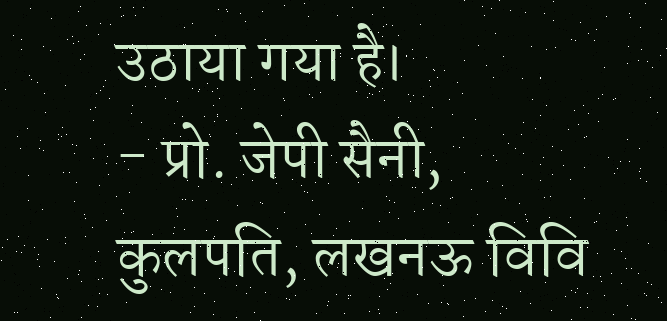उठाया गया है।
- प्रो. जेपी सैनी, कुलपति, लखनऊ विवि